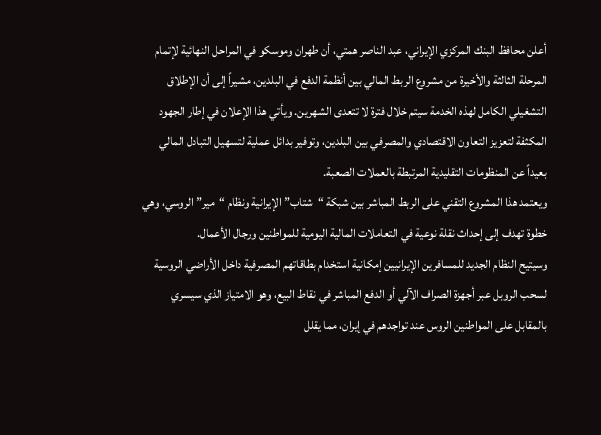أعلن محافظ البنك المركزي الإيراني، عبد الناصر همتي، أن طهران وموسكو في المراحل النهائية لإتمام المرحلة الثالثة والأخيرة من مشروع الربط المالي بين أنظمة الدفع في البلدين، مشيراً إلى أن الإطلاق التشغيلي الكامل لهذه الخدمة سيتم خلال فترة لا تتعدى الشهرين. ويأتي هذا الإعلان في إطار الجهود المكثفة لتعزيز التعاون الاقتصادي والمصرفي بين البلدين، وتوفير بدائل عملية لتسهيل التبادل المالي بعيداً عن المنظومات التقليدية المرتبطة بالعملات الصعبة.
ويعتمد هذا المشروع التقني على الربط المباشر بين شبكة “شتاب” الإيرانية ونظام “مير” الروسي، وهي خطوة تهدف إلى إحداث نقلة نوعية في التعاملات المالية اليومية للمواطنين ورجال الأعمال.
وسيتيح النظام الجديد للمسافرين الإيرانيين إمكانية استخدام بطاقاتهم المصرفية داخل الأراضي الروسية لسحب الروبل عبر أجهزة الصراف الآلي أو الدفع المباشر في نقاط البيع، وهو الامتياز الذي سيسري بالمقابل على المواطنين الروس عند تواجدهم في إيران، مما يقلل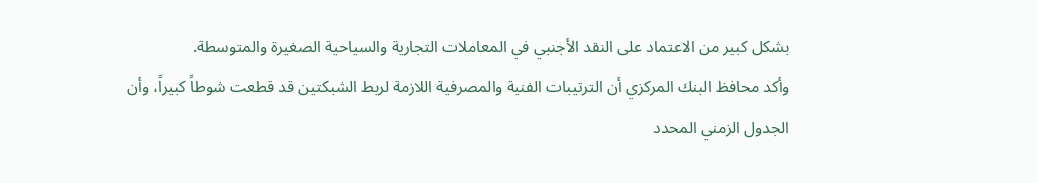بشكل كبير من الاعتماد على النقد الأجنبي في المعاملات التجارية والسياحية الصغيرة والمتوسطة.
وأكد محافظ البنك المركزي أن الترتيبات الفنية والمصرفية اللازمة لربط الشبكتين قد قطعت شوطاً كبيراً، وأن الجدول الزمني المحدد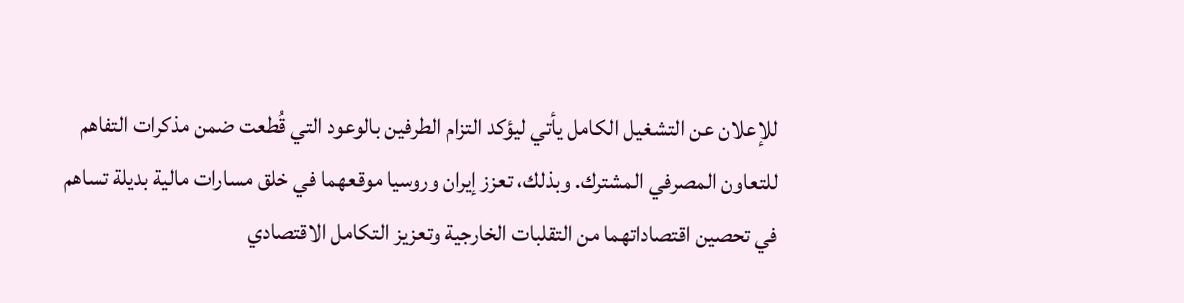للإعلان عن التشغيل الكامل يأتي ليؤكد التزام الطرفين بالوعود التي قُطعت ضمن مذكرات التفاهم للتعاون المصرفي المشترك. وبذلك، تعزز إيران وروسيا موقعهما في خلق مسارات مالية بديلة تساهم في تحصين اقتصاداتهما من التقلبات الخارجية وتعزيز التكامل الاقتصادي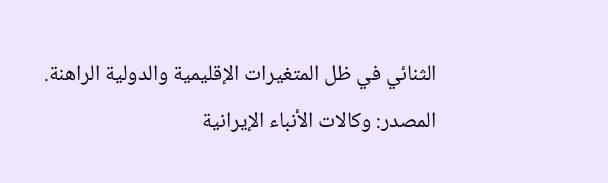الثنائي في ظل المتغيرات الإقليمية والدولية الراهنة.
المصدر: وكالات الأنباء الإيرانية